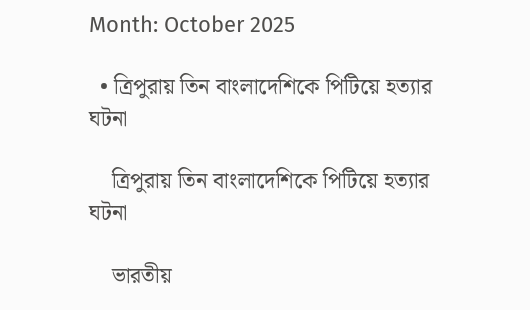Month: October 2025

  • ত্রিপুরায় তিন বাংলাদেশিকে পিটিয়ে হত্যার ঘটনা

    ত্রিপুরায় তিন বাংলাদেশিকে পিটিয়ে হত্যার ঘটনা

    ভারতীয়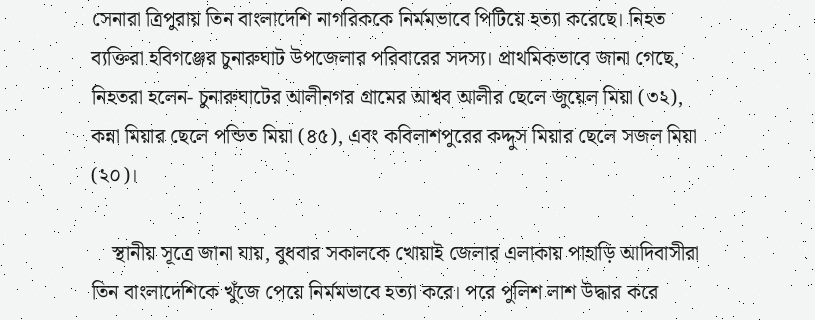সেনারা ত্রিপুরায় তিন বাংলাদেশি নাগরিককে নির্মমভাবে পিটিয়ে হত্যা করেছে। নিহত ব্যক্তিরা হবিগঞ্জের চুনারুঘাট উপজেলার পরিবারের সদস্য। প্রাথমিকভাবে জানা গেছে, নিহতরা হলেন- চুনারুঘাটের আলীনগর গ্রামের আশ্বব আলীর ছেলে জুয়েল মিয়া (৩২), কন্না মিয়ার ছেলে পন্ডিত মিয়া (৪৫), এবং কবিলাশপুরের কদ্দুস মিয়ার ছেলে সজল মিয়া (২০)।

    স্থানীয় সূত্রে জানা যায়, বুধবার সকালকে খোয়াই জেলার এলাকায় পাহাড়ি আদিবাসীরা তিন বাংলাদেশিকে খুঁজে পেয়ে নির্মমভাবে হত্যা করে। পরে পুলিশ লাশ উদ্ধার করে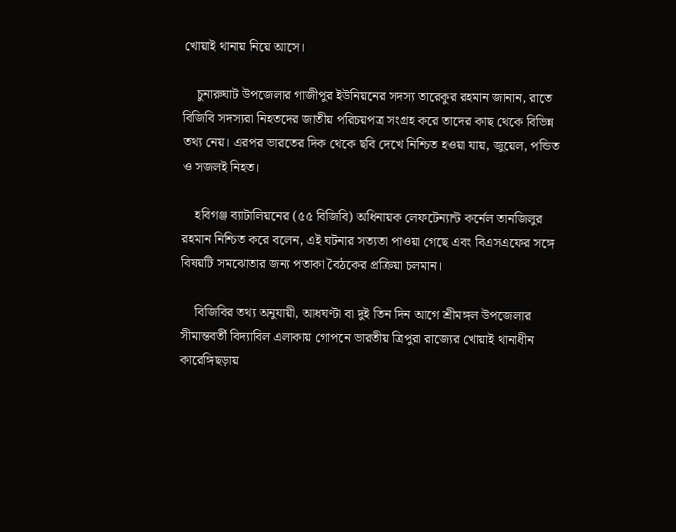খোয়াই থানায় নিয়ে আসে।

    চুনারুঘাট উপজেলার গাজীপুর ইউনিয়নের সদস্য তারেকুর রহমান জানান, রাতে বিজিবি সদস্যরা নিহতদের জাতীয় পরিচয়পত্র সংগ্রহ করে তাদের কাছ থেকে বিভিন্ন তথ্য নেয়। এরপর ভারতের দিক থেকে ছবি দেখে নিশ্চিত হওয়া যায়, জুয়েল, পন্ডিত ও সজলই নিহত।

    হবিগঞ্জ ব্যাটালিয়নের (৫৫ বিজিবি) অধিনায়ক লেফটেন্যান্ট কর্নেল তানজিলুর রহমান নিশ্চিত করে বলেন, এই ঘটনার সত্যতা পাওয়া গেছে এবং বিএসএফের সঙ্গে বিষয়টি সমঝোতার জন্য পতাকা বৈঠকের প্রক্রিয়া চলমান।

    বিজিবির তথ্য অনুযায়ী, আধঘণ্টা বা দুই তিন দিন আগে শ্রীমঙ্গল উপজেলার সীমান্তবর্তী বিদ্যাবিল এলাকায় গোপনে ভারতীয় ত্রিপুরা রাজ্যের খোয়াই থানাধীন কারেঙ্গিছড়ায়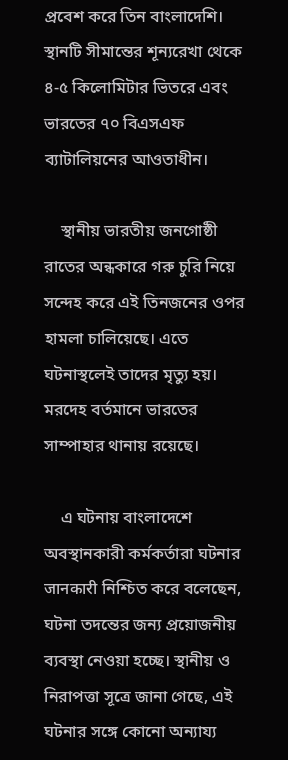প্রবেশ করে তিন বাংলাদেশি। স্থানটি সীমান্তের শূন্যরেখা থেকে ৪-৫ কিলোমিটার ভিতরে এবং ভারতের ৭০ বিএসএফ ব্যাটালিয়নের আওতাধীন।

    স্থানীয় ভারতীয় জনগোষ্ঠী রাতের অন্ধকারে গরু চুরি নিয়ে সন্দেহ করে এই তিনজনের ওপর হামলা চালিয়েছে। এতে ঘটনাস্থলেই তাদের মৃত্যু হয়। মরদেহ বর্তমানে ভারতের সাম্পাহার থানায় রয়েছে।

    এ ঘটনায় বাংলাদেশে অবস্থানকারী কর্মকর্তারা ঘটনার जानकारी নিশ্চিত করে বলেছেন, ঘটনা তদন্তের জন্য প্রয়োজনীয় ব্যবস্থা নেওয়া হচ্ছে। স্থানীয় ও নিরাপত্তা সূত্রে জানা গেছে, এই ঘটনার সঙ্গে কোনো অন্যায্য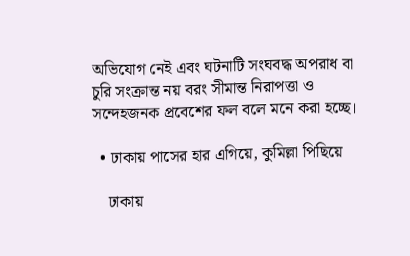অভিযোগ নেই এবং ঘটনাটি সংঘবদ্ধ অপরাধ বা চুরি সংক্রান্ত নয় বরং সীমান্ত নিরাপত্তা ও সন্দেহজনক প্রবেশের ফল বলে মনে করা হচ্ছে।

  • ঢাকায় পাসের হার এগিয়ে, কুমিল্লা পিছিয়ে

    ঢাকায়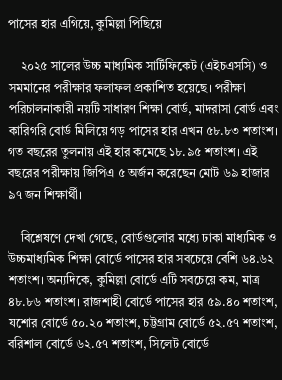পাসের হার এগিয়ে, কুমিল্লা পিছিয়ে

    ২০২৫ সালের উচ্চ মাধ্যমিক সার্টিফিকেট (এইচএসসি) ও সমমানের পরীক্ষার ফলাফল প্রকাশিত হয়েছে। পরীক্ষা পরিচালনাকারী নয়টি সাধারণ শিক্ষা বোর্ড, মাদরাসা বোর্ড এবং কারিগরি বোর্ড মিলিয়ে গড় পাসের হার এখন ৫৮.৮৩ শতাংশ। গত বছরের তুলনায় এই হার কমেছে ১৮.৯৫ শতাংশ। এই বছরের পরীক্ষায় জিপিএ ৫ অর্জন করেছেন মোট ৬৯ হাজার ৯৭ জন শিক্ষার্থী।

    বিশ্লেষণে দেখা গেছে, বোর্ডগুলোর মধ্যে ঢাকা মাধ্যমিক ও উচ্চমাধ্যমিক শিক্ষা বোর্ডে পাসের হার সবচেয়ে বেশি ৬৪.৬২ শতাংশ। অন্যদিকে, কুমিল্লা বোর্ডে এটি সবচেয়ে কম, মাত্র ৪৮.৮৬ শতাংশ। রাজশাহী বোর্ডে পাসের হার ৫৯.৪০ শতাংশ, যশোর বোর্ডে ৫০.২০ শতাংশ, চট্টগ্রাম বোর্ডে ৫২.৫৭ শতাংশ, বরিশাল বোর্ডে ৬২.৫৭ শতাংশ, সিলেট বোর্ডে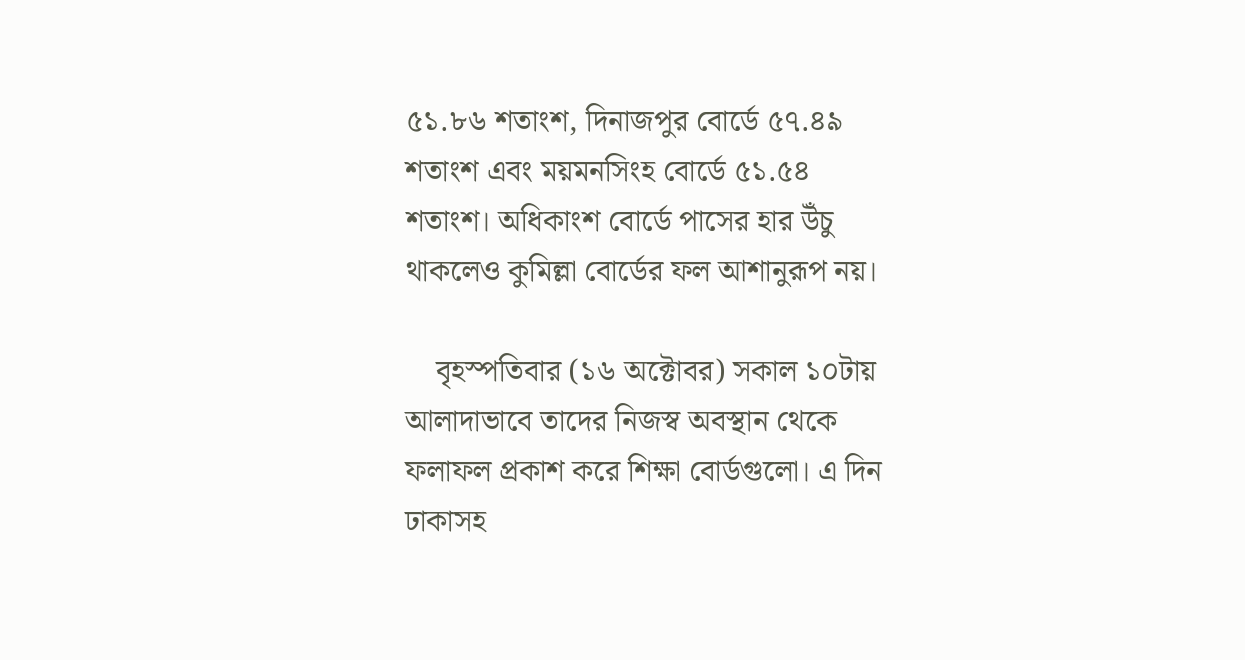৫১.৮৬ শতাংশ, দিনাজপুর বোর্ডে ৫৭.৪৯ শতাংশ এবং ময়মনসিংহ বোর্ডে ৫১.৫৪ শতাংশ। অধিকাংশ বোর্ডে পাসের হার উঁচু থাকলেও কুমিল্লা বোর্ডের ফল আশানুরূপ নয়।

    বৃহস্পতিবার (১৬ অক্টোবর) সকাল ১০টায় আলাদাভাবে তাদের নিজস্ব অবস্থান থেকে ফলাফল প্রকাশ করে শিক্ষা বোর্ডগুলো। এ দিন ঢাকাসহ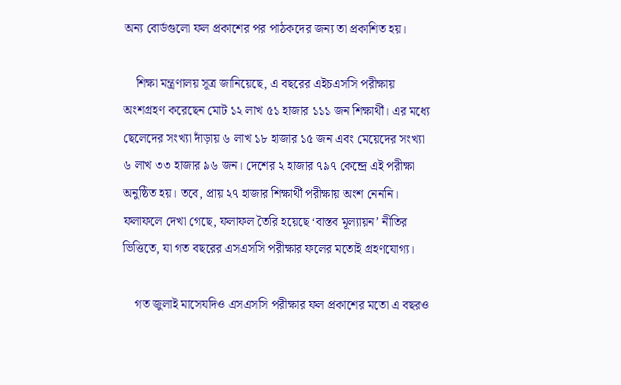অন্য বোর্ডগুলো ফল প্রকাশের পর পাঠকদের জন্য তা প্রকাশিত হয়।

    শিক্ষা মন্ত্রণালয় সূত্র জানিয়েছে, এ বছরের এইচএসসি পরীক্ষায় অংশগ্রহণ করেছেন মোট ১২ লাখ ৫১ হাজার ১১১ জন শিক্ষার্থী। এর মধ্যে ছেলেদের সংখ্যা দাঁড়ায় ৬ লাখ ১৮ হাজার ১৫ জন এবং মেয়েদের সংখ্যা ৬ লাখ ৩৩ হাজার ৯৬ জন। দেশের ২ হাজার ৭৯৭ কেন্দ্রে এই পরীক্ষা অনুষ্ঠিত হয়। তবে, প্রায় ২৭ হাজার শিক্ষার্থী পরীক্ষায় অংশ নেননি। ফলাফলে দেখা গেছে, ফলাফল তৈরি হয়েছে ‘বাস্তব মূল্যায়ন’ নীতির ভিত্তিতে, যা গত বছরের এসএসসি পরীক্ষার ফলের মতোই গ্রহণযোগ্য।

    গত জুলাই মাসেযদিও এসএসসি পরীক্ষার ফল প্রকাশের মতো এ বছরও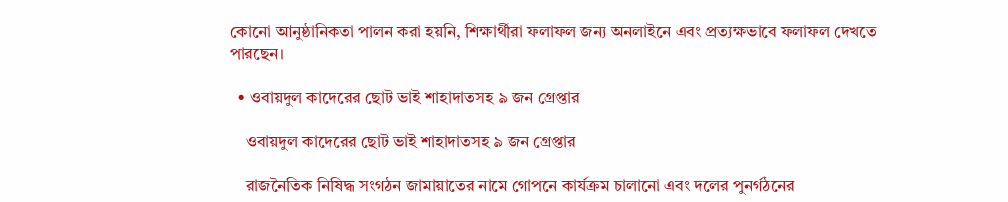কোনো আনুষ্ঠানিকতা পালন করা হয়নি, শিক্ষার্থীরা ফলাফল জন্য অনলাইনে এবং প্রত্যক্ষভাবে ফলাফল দেখতে পারছেন।

  • ওবায়দুল কাদেরের ছোট ভাই শাহাদাতসহ ৯ জন গ্রেপ্তার

    ওবায়দুল কাদেরের ছোট ভাই শাহাদাতসহ ৯ জন গ্রেপ্তার

    রাজনৈতিক নিষিদ্ধ সংগঠন জামায়াতের নামে গোপনে কার্যক্রম চালানো এবং দলের পুনর্গঠনের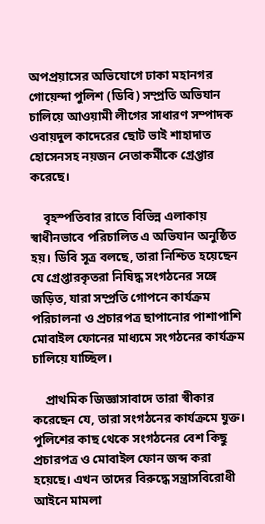অপপ্রয়াসের অভিযোগে ঢাকা মহানগর গোয়েন্দা পুলিশ (ডিবি) সম্প্রতি অভিযান চালিয়ে আওয়ামী লীগের সাধারণ সম্পাদক ওবায়দুল কাদেরের ছোট ভাই শাহাদাত হোসেনসহ নয়জন নেতাকর্মীকে গ্রেপ্তার করেছে।

    বৃহস্পতিবার রাতে বিভিন্ন এলাকায় স্বাধীনভাবে পরিচালিত এ অভিযান অনুষ্ঠিত হয়। ডিবি সূত্র বলছে, তারা নিশ্চিত হয়েছেন যে গ্রেপ্তারকৃতরা নিষিদ্ধ সংগঠনের সঙ্গে জড়িত, যারা সম্প্রতি গোপনে কার্যক্রম পরিচালনা ও প্রচারপত্র ছাপানোর পাশাপাশি মোবাইল ফোনের মাধ্যমে সংগঠনের কার্যক্রম চালিয়ে যাচ্ছিল।

    প্রাথমিক জিজ্ঞাসাবাদে তারা স্বীকার করেছেন যে, তারা সংগঠনের কার্যক্রমে যুক্ত। পুলিশের কাছ থেকে সংগঠনের বেশ কিছু প্রচারপত্র ও মোবাইল ফোন জব্দ করা হয়েছে। এখন তাদের বিরুদ্ধে সন্ত্রাসবিরোধী আইনে মামলা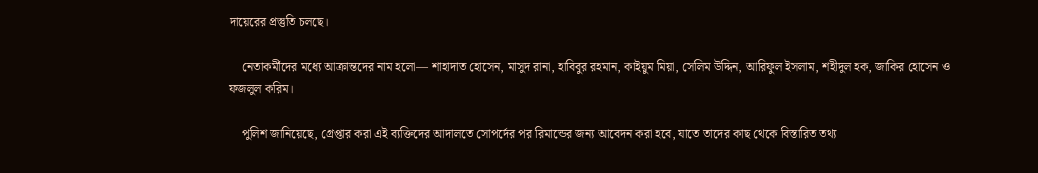দায়েরের প্রস্তুতি চলছে।

    নেতাকর্মীদের মধ্যে আক্রান্তদের নাম হলো— শাহাদাত হোসেন, মাসুদ রানা, হাবিবুর রহমান, কাইয়ুম মিয়া, সেলিম উদ্দিন, আরিফুল ইসলাম, শহীদুল হক, জাকির হোসেন ও ফজলুল করিম।

    পুলিশ জানিয়েছে, গ্রেপ্তার করা এই ব্যক্তিদের আদালতে সোপর্দের পর রিমান্ডের জন্য আবেদন করা হবে, যাতে তাদের কাছ থেকে বিস্তারিত তথ্য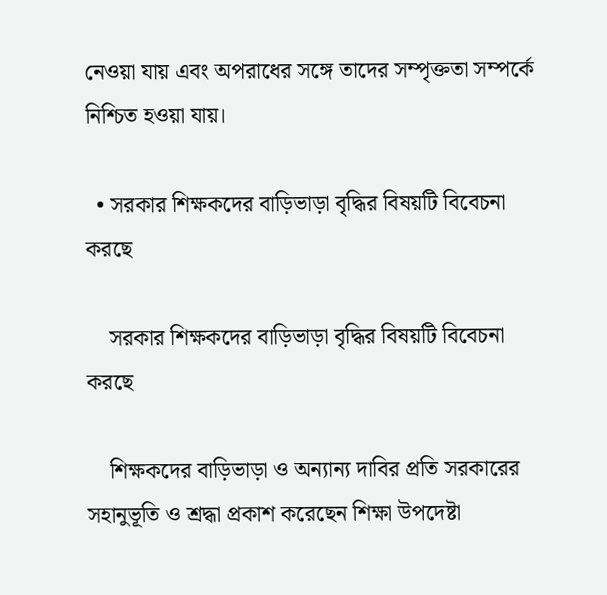নেওয়া যায় এবং অপরাধের সঙ্গে তাদের সম্পৃক্ততা সম্পর্কে নিশ্চিত হওয়া যায়।

  • সরকার শিক্ষকদের বাড়িভাড়া বৃদ্ধির বিষয়টি বিবেচনা করছে

    সরকার শিক্ষকদের বাড়িভাড়া বৃদ্ধির বিষয়টি বিবেচনা করছে

    শিক্ষকদের বাড়িভাড়া ও অন্যান্য দাবির প্রতি সরকারের সহানুভূতি ও শ্রদ্ধা প্রকাশ করেছেন শিক্ষা উপদেষ্টা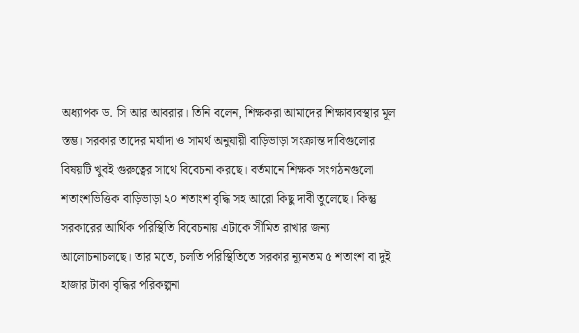অধ্যাপক ড. সি আর আবরার। তিনি বলেন, শিক্ষকরা আমাদের শিক্ষাব্যবস্থার মূল স্তম্ভ। সরকার তাদের মর্যাদা ও সামর্থ অনুযায়ী বাড়িভাড়া সংক্রান্ত দাবিগুলোর বিষয়টি খুবই গুরুত্বের সাথে বিবেচনা করছে। বর্তমানে শিক্ষক সংগঠনগুলো শতাংশভিত্তিক বাড়িভাড়া ২০ শতাংশ বৃদ্ধি সহ আরো কিছু দাবী তুলেছে। কিন্তু সরকারের আর্থিক পরিস্থিতি বিবেচনায় এটাকে সীমিত রাখার জন্য আলোচনাচলছে। তার মতে, চলতি পরিস্থিতিতে সরকার ন্যূনতম ৫ শতাংশ বা দুই হাজার টাকা বৃদ্ধির পরিকল্পনা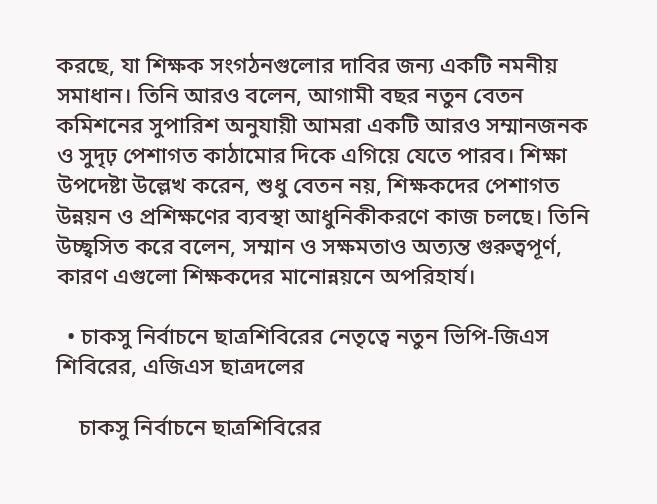করছে, যা শিক্ষক সংগঠনগুলোর দাবির জন্য একটি নমনীয় সমাধান। তিনি আরও বলেন, আগামী বছর নতুন বেতন কমিশনের সুপারিশ অনুযায়ী আমরা একটি আরও সম্মানজনক ও সুদৃঢ় পেশাগত কাঠামোর দিকে এগিয়ে যেতে পারব। শিক্ষা উপদেষ্টা উল্লেখ করেন, শুধু বেতন নয়, শিক্ষকদের পেশাগত উন্নয়ন ও প্রশিক্ষণের ব্যবস্থা আধুনিকীকরণে কাজ চলছে। তিনি উচ্ছ্বসিত করে বলেন, সম্মান ও সক্ষমতাও অত্যন্ত গুরুত্বপূর্ণ, কারণ এগুলো শিক্ষকদের মানোন্নয়নে অপরিহার্য।

  • চাকসু নির্বাচনে ছাত্রশিবিরের নেতৃত্বে নতুন ভিপি-জিএস শিবিরের, এজিএস ছাত্রদলের

    চাকসু নির্বাচনে ছাত্রশিবিরের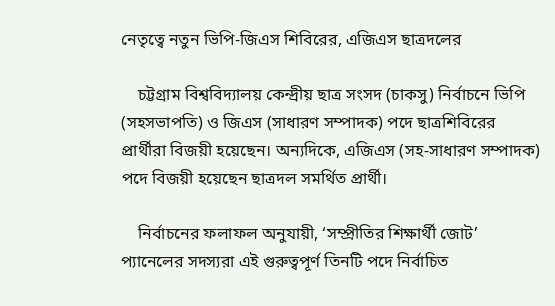নেতৃত্বে নতুন ভিপি-জিএস শিবিরের, এজিএস ছাত্রদলের

    চট্টগ্রাম বিশ্ববিদ্যালয় কেন্দ্রীয় ছাত্র সংসদ (চাকসু) নির্বাচনে ভিপি (সহসভাপতি) ও জিএস (সাধারণ সম্পাদক) পদে ছাত্রশিবিরের প্রার্থীরা বিজয়ী হয়েছেন। অন্যদিকে, এজিএস (সহ-সাধারণ সম্পাদক) পদে বিজয়ী হয়েছেন ছাত্রদল সমর্থিত প্রার্থী।

    নির্বাচনের ফলাফল অনুযায়ী, ‘সম্প্রীতির শিক্ষার্থী জোট’ প্যানেলের সদস্যরা এই গুরুত্বপূর্ণ তিনটি পদে নির্বাচিত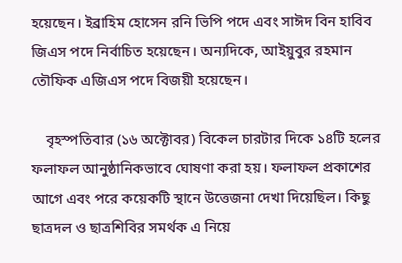হয়েছেন। ইব্রাহিম হোসেন রনি ভিপি পদে এবং সাঈদ বিন হাবিব জিএস পদে নির্বাচিত হয়েছেন। অন্যদিকে, আইয়ুবুর রহমান তৌফিক এজিএস পদে বিজয়ী হয়েছেন।

    বৃহস্পতিবার (১৬ অক্টোবর) বিকেল চারটার দিকে ১৪টি হলের ফলাফল আনুষ্ঠানিকভাবে ঘোষণা করা হয়। ফলাফল প্রকাশের আগে এবং পরে কয়েকটি স্থানে উত্তেজনা দেখা দিয়েছিল। কিছু ছাত্রদল ও ছাত্রশিবির সমর্থক এ নিয়ে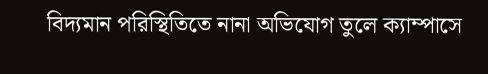বিদ্যমান পরিস্থিতিতে নানা অভিযোগ তুলে ক্যাম্পাসে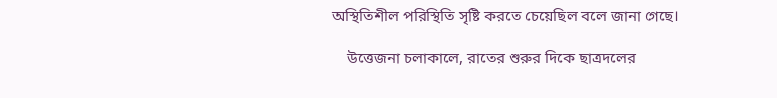অস্থিতিশীল পরিস্থিতি সৃষ্টি করতে চেয়েছিল বলে জানা গেছে।

    উত্তেজনা চলাকালে, রাতের শুরুর দিকে ছাত্রদলের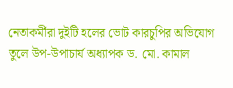নেতাকর্মীরা দুইটি হলের ভোট কারচুপির অভিযোগ তুলে উপ-উপাচার্য অধ্যাপক ড. মো. কামাল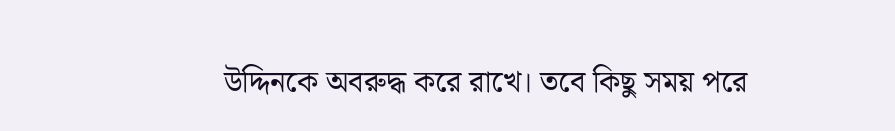উদ্দিনকে অবরুদ্ধ করে রাখে। তবে কিছু সময় পরে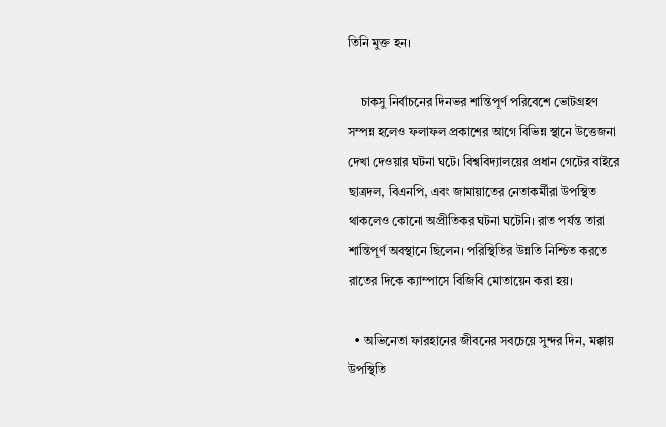তিনি মুক্ত হন।

    চাকসু নির্বাচনের দিনভর শান্তিপূর্ণ পরিবেশে ভোটগ্রহণ সম্পন্ন হলেও ফলাফল প্রকাশের আগে বিভিন্ন স্থানে উত্তেজনা দেখা দেওয়ার ঘটনা ঘটে। বিশ্ববিদ্যালয়ের প্রধান গেটের বাইরে ছাত্রদল, বিএনপি, এবং জামায়াতের নেতাকর্মীরা উপস্থিত থাকলেও কোনো অপ্রীতিকর ঘটনা ঘটেনি। রাত পর্যন্ত তারা শান্তিপূর্ণ অবস্থানে ছিলেন। পরিস্থিতির উন্নতি নিশ্চিত করতে রাতের দিকে ক্যাম্পাসে বিজিবি মোতায়েন করা হয়।

  • অভিনেতা ফারহানের জীবনের সবচেয়ে সুন্দর দিন, মক্কায় উপস্থিতি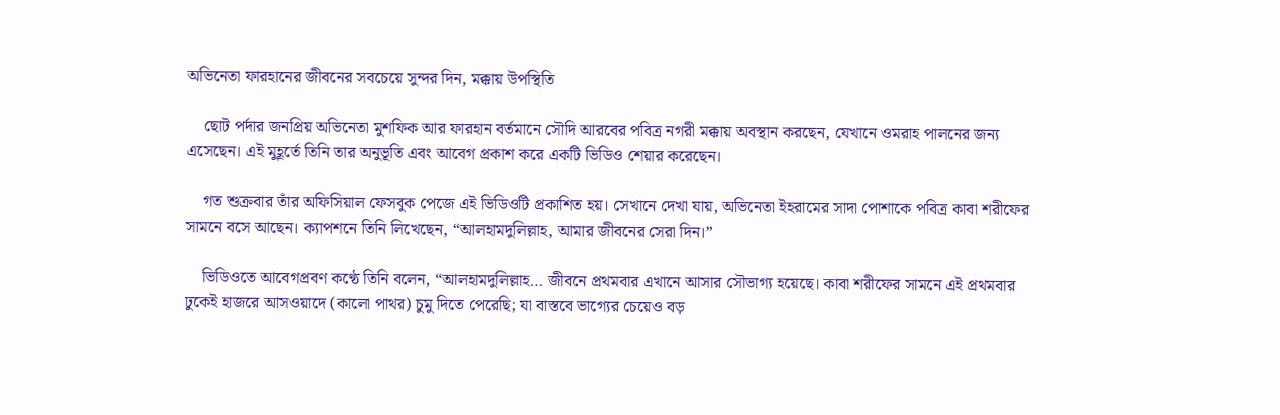অভিনেতা ফারহানের জীবনের সবচেয়ে সুন্দর দিন, মক্কায় উপস্থিতি

    ছোট পর্দার জনপ্রিয় অভিনেতা মুশফিক আর ফারহান বর্তমানে সৌদি আরবের পবিত্র নগরী মক্কায় অবস্থান করছেন, যেখানে ওমরাহ পালনের জন্য এসেছেন। এই মুহূর্তে তিনি তার অনুভূতি এবং আবেগ প্রকাশ করে একটি ভিডিও শেয়ার করেছেন।

    গত শুক্রবার তাঁর অফিসিয়াল ফেসবুক পেজে এই ভিডিওটি প্রকাশিত হয়। সেখানে দেখা যায়, অভিনেতা ইহরামের সাদা পোশাকে পবিত্র কাবা শরীফের সামনে বসে আছেন। ক্যাপশনে তিনি লিখেছেন, “আলহামদুলিল্লাহ, আমার জীবনের সেরা দিন।”

    ভিডিওতে আবেগপ্রবণ কণ্ঠে তিনি বলেন, “আলহামদুলিল্লাহ… জীবনে প্রথমবার এখানে আসার সৌভাগ্য হয়েছে। কাবা শরীফের সামনে এই প্রথমবার ঢুকেই হাজরে আসওয়াদে (কালো পাথর) চুমু দিতে পেরেছি; যা বাস্তবে ভাগ্যের চেয়েও বড়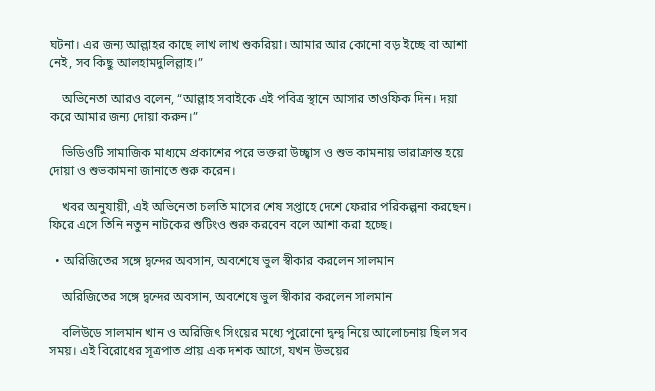ঘটনা। এর জন্য আল্লাহর কাছে লাখ লাখ শুকরিয়া। আমার আর কোনো বড় ইচ্ছে বা আশা নেই, সব কিছু আলহামদুলিল্লাহ।”

    অভিনেতা আরও বলেন, “আল্লাহ সবাইকে এই পবিত্র স্থানে আসার তাওফিক দিন। দয়া করে আমার জন্য দোয়া করুন।”

    ভিডিওটি সামাজিক মাধ্যমে প্রকাশের পরে ভক্তরা উচ্ছ্বাস ও শুভ কামনায় ভারাক্রান্ত হয়ে দোয়া ও শুভকামনা জানাতে শুরু করেন।

    খবর অনুযায়ী, এই অভিনেতা চলতি মাসের শেষ সপ্তাহে দেশে ফেরার পরিকল্পনা করছেন। ফিরে এসে তিনি নতুন নাটকের শুটিংও শুরু করবেন বলে আশা করা হচ্ছে।

  • অরিজিতের সঙ্গে দ্বন্দের অবসান, অবশেষে ভুল স্বীকার করলেন সালমান

    অরিজিতের সঙ্গে দ্বন্দের অবসান, অবশেষে ভুল স্বীকার করলেন সালমান

    বলিউডে সালমান খান ও অরিজিৎ সিংয়ের মধ্যে পুরোনো দ্বন্দ্ব নিয়ে আলোচনায় ছিল সব সময়। এই বিরোধের সূত্রপাত প্রায় এক দশক আগে, যখন উভয়ের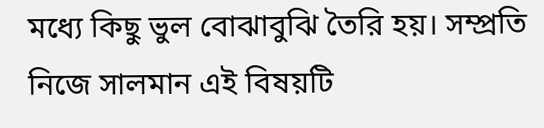মধ্যে কিছু ভুল বোঝাবুঝি তৈরি হয়। সম্প্রতি নিজে সালমান এই বিষয়টি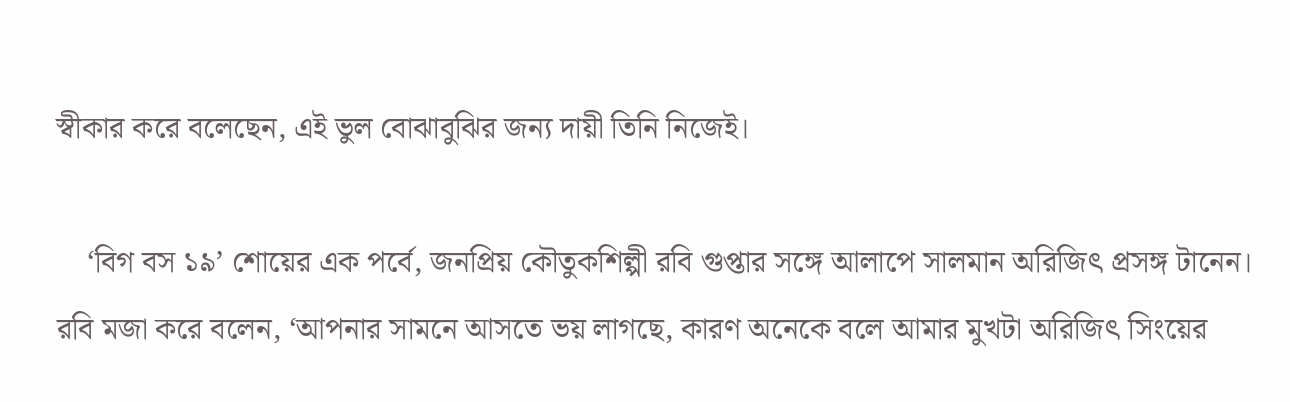স্বীকার করে বলেছেন, এই ভুল বোঝাবুঝির জন্য দায়ী তিনি নিজেই।

    ‘বিগ বস ১৯’ শোয়ের এক পর্বে, জনপ্রিয় কৌতুকশিল্পী রবি গুপ্তার সঙ্গে আলাপে সালমান অরিজিৎ প্রসঙ্গ টানেন। রবি মজা করে বলেন, ‘আপনার সামনে আসতে ভয় লাগছে, কারণ অনেকে বলে আমার মুখটা অরিজিৎ সিংয়ের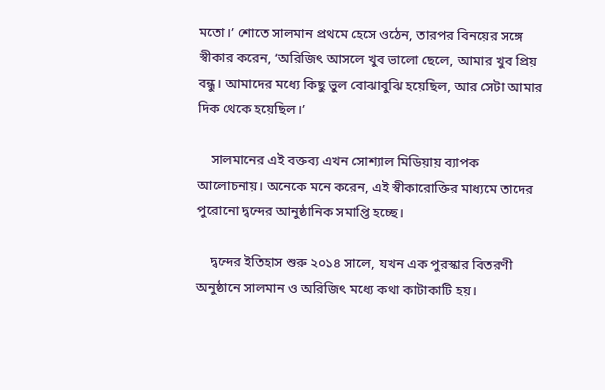মতো।’ শোতে সালমান প্রথমে হেসে ওঠেন, তারপর বিনয়ের সঙ্গে স্বীকার করেন, ‘অরিজিৎ আসলে খুব ভালো ছেলে, আমার খুব প্রিয় বন্ধু। আমাদের মধ্যে কিছু ভুল বোঝাবুঝি হয়েছিল, আর সেটা আমার দিক থেকে হয়েছিল।’

    সালমানের এই বক্তব্য এখন সোশ্যাল মিডিয়ায় ব্যাপক আলোচনায়। অনেকে মনে করেন, এই স্বীকারোক্তির মাধ্যমে তাদের পুরোনো দ্বন্দের আনুষ্ঠানিক সমাপ্তি হচ্ছে।

    দ্বন্দের ইতিহাস শুরু ২০১৪ সালে, যখন এক পুরস্কার বিতরণী অনুষ্ঠানে সালমান ও অরিজিৎ মধ্যে কথা কাটাকাটি হয়।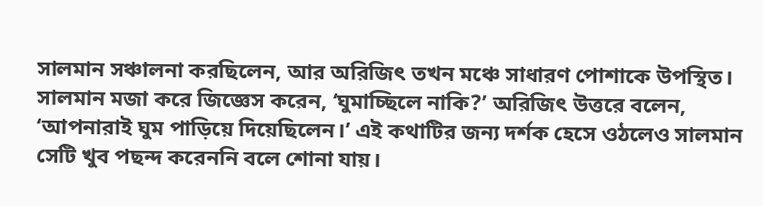সালমান সঞ্চালনা করছিলেন, আর অরিজিৎ তখন মঞ্চে সাধারণ পোশাকে উপস্থিত। সালমান মজা করে জিজ্ঞেস করেন, ‘ঘুমাচ্ছিলে নাকি?’ অরিজিৎ উত্তরে বলেন, ‘আপনারাই ঘুম পাড়িয়ে দিয়েছিলেন।’ এই কথাটির জন্য দর্শক হেসে ওঠলেও সালমান সেটি খুব পছন্দ করেননি বলে শোনা যায়।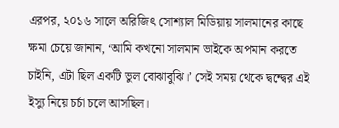এরপর, ২০১৬ সালে অরিজিৎ সোশ্যাল মিডিয়ায় সালমানের কাছে ক্ষমা চেয়ে জানান, ‘আমি কখনো সালমান ভাইকে অপমান করতে চাইনি, এটা ছিল একটি ভুল বোঝাবুঝি।’ সেই সময় থেকে দ্বন্দ্বের এই ইস্যু নিয়ে চর্চা চলে আসছিল।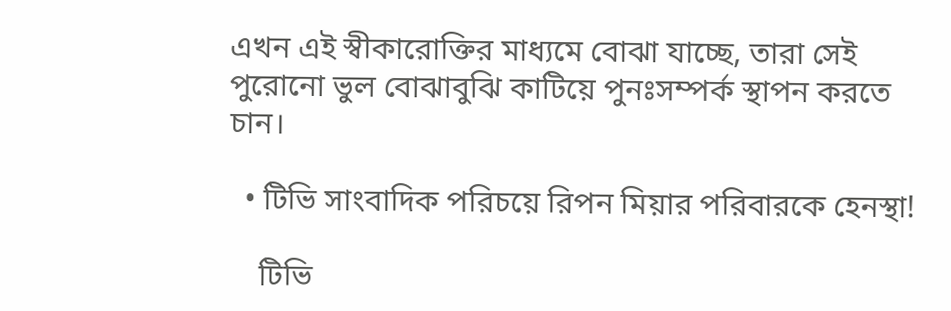এখন এই স্বীকারোক্তির মাধ্যমে বোঝা যাচ্ছে, তারা সেই পুরোনো ভুল বোঝাবুঝি কাটিয়ে পুনঃসম্পর্ক স্থাপন করতে চান।

  • টিভি সাংবাদিক পরিচয়ে রিপন মিয়ার পরিবারকে হেনস্থা!

    টিভি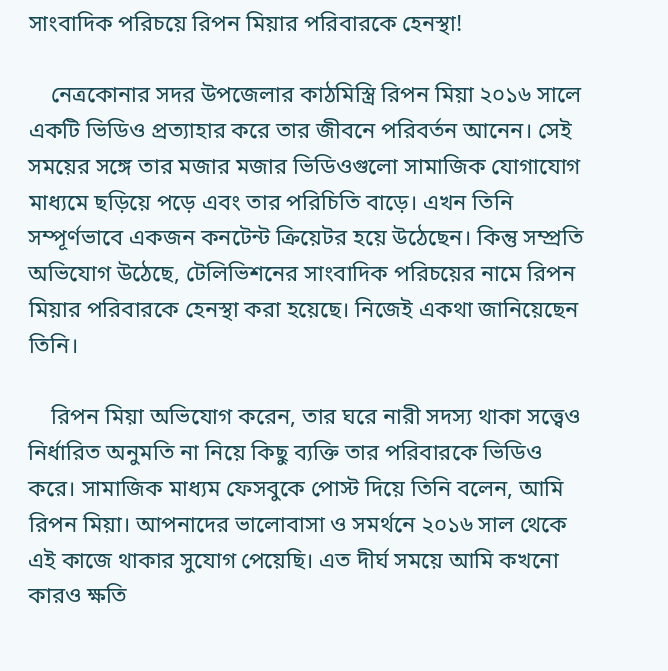সাংবাদিক পরিচয়ে রিপন মিয়ার পরিবারকে হেনস্থা!

    নেত্রকোনার সদর উপজেলার কাঠমিস্ত্রি রিপন মিয়া ২০১৬ সালে একটি ভিডিও প্রত্যাহার করে তার জীবনে পরিবর্তন আনেন। সেই সময়ের সঙ্গে তার মজার মজার ভিডিওগুলো সামাজিক যোগাযোগ মাধ্যমে ছড়িয়ে পড়ে এবং তার পরিচিতি বাড়ে। এখন তিনি সম্পূর্ণভাবে একজন কনটেন্ট ক্রিয়েটর হয়ে উঠেছেন। কিন্তু সম্প্রতি অভিযোগ উঠেছে, টেলিভিশনের সাংবাদিক পরিচয়ের নামে রিপন মিয়ার পরিবারকে হেনস্থা করা হয়েছে। নিজেই একথা জানিয়েছেন তিনি।

    রিপন মিয়া অভিযোগ করেন, তার ঘরে নারী সদস্য থাকা সত্ত্বেও নির্ধারিত অনুমতি না নিয়ে কিছু ব্যক্তি তার পরিবারকে ভিডিও করে। সামাজিক মাধ্যম ফেসবুকে পোস্ট দিয়ে তিনি বলেন, আমি রিপন মিয়া। আপনাদের ভালোবাসা ও সমর্থনে ২০১৬ সাল থেকে এই কাজে থাকার সুযোগ পেয়েছি। এত দীর্ঘ সময়ে আমি কখনো কারও ক্ষতি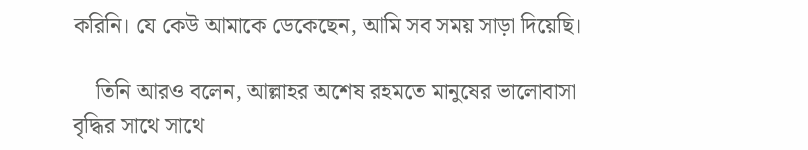করিনি। যে কেউ আমাকে ডেকেছেন, আমি সব সময় সাড়া দিয়েছি।

    তিনি আরও বলেন, আল্লাহর অশেষ রহমতে মানুষের ভালোবাসা বৃদ্ধির সাথে সাথে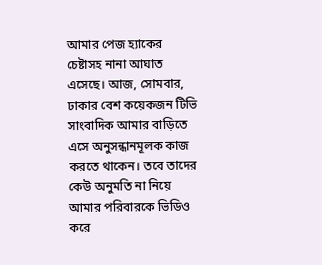আমার পেজ হ্যাকের চেষ্টাসহ নানা আঘাত এসেছে। আজ, সোমবার, ঢাকার বেশ কয়েকজন টিভি সাংবাদিক আমার বাড়িতে এসে অনুসন্ধানমূলক কাজ করতে থাকেন। তবে তাদের কেউ অনুমতি না নিয়ে আমার পরিবারকে ভিডিও করে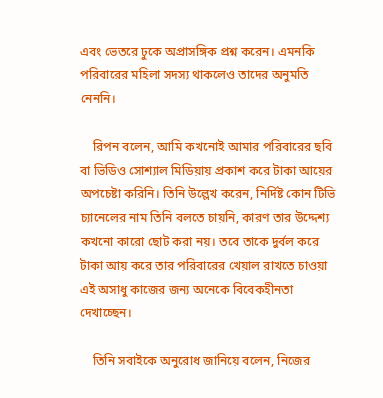এবং ভেতরে ঢুকে অপ্রাসঙ্গিক প্রশ্ন করেন। এমনকি পরিবারের মহিলা সদস্য থাকলেও তাদের অনুমতি নেননি।

    রিপন বলেন, আমি কখনোই আমার পরিবারের ছবি বা ভিডিও সোশ্যাল মিডিয়ায় প্রকাশ করে টাকা আয়ের অপচেষ্টা করিনি। তিনি উল্লেখ করেন, নির্দিষ্ট কোন টিভি চ্যানেলের নাম তিনি বলতে চায়নি, কারণ তার উদ্দেশ্য কখনো কারো ছোট করা নয়। তবে তাকে দুর্বল করে টাকা আয় করে তার পরিবারের খেয়াল রাখতে চাওয়া এই অসাধু কাজের জন্য অনেকে বিবেকহীনতা দেখাচ্ছেন।

    তিনি সবাইকে অনুরোধ জানিয়ে বলেন, নিজের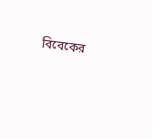বিবেকের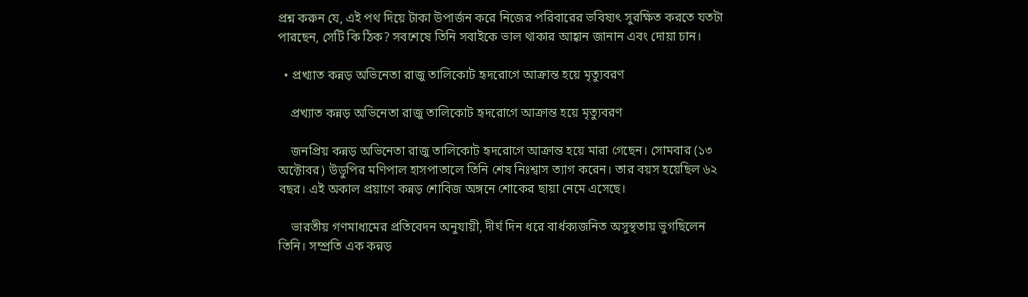প্রশ্ন করুন যে, এই পথ দিয়ে টাকা উপার্জন করে নিজের পরিবারের ভবিষ্যৎ সুরক্ষিত করতে যতটা পারছেন, সেটি কি ঠিক? সবশেষে তিনি সবাইকে ভাল থাকার আহ্বান জানান এবং দোয়া চান।

  • প্রখ্যাত কন্নড় অভিনেতা রাজু তালিকোট হৃদরোগে আক্রান্ত হয়ে মৃত্যুবরণ

    প্রখ্যাত কন্নড় অভিনেতা রাজু তালিকোট হৃদরোগে আক্রান্ত হয়ে মৃত্যুবরণ

    জনপ্রিয় কন্নড় অভিনেতা রাজু তালিকোট হৃদরোগে আক্রান্ত হয়ে মারা গেছেন। সোমবার (১৩ অক্টোবর) উডুপির মণিপাল হাসপাতালে তিনি শেষ নিঃশ্বাস ত্যাগ করেন। তার বয়স হয়েছিল ৬২ বছর। এই অকাল প্রয়াণে কন্নড় শোবিজ অঙ্গনে শোকের ছায়া নেমে এসেছে।

    ভারতীয় গণমাধ্যমের প্রতিবেদন অনুযায়ী, দীর্ঘ দিন ধরে বার্ধক্যজনিত অসুস্থতায় ভুগছিলেন তিনি। সম্প্রতি এক কন্নড়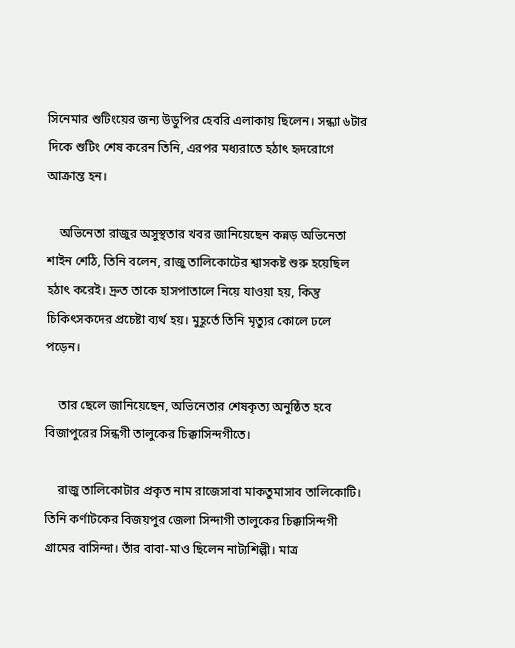সিনেমার শুটিংয়ের জন্য উডুপির হেবরি এলাকায় ছিলেন। সন্ধ্যা ৬টার দিকে শুটিং শেষ করেন তিনি, এরপর মধ্যরাতে হঠাৎ হৃদরোগে আক্রান্ত হন।

    অভিনেতা রাজুর অসুস্থতার খবর জানিয়েছেন কন্নড় অভিনেতা শাইন শেঠি, তিনি বলেন, রাজু তালিকোটের শ্বাসকষ্ট শুরু হয়েছিল হঠাৎ করেই। দ্রুত তাকে হাসপাতালে নিয়ে যাওয়া হয়, কিন্তু চিকিৎসকদের প্রচেষ্টা ব্যর্থ হয়। মুহূর্তে তিনি মৃত্যুর কোলে ঢলে পড়েন।

    তার ছেলে জানিয়েছেন, অভিনেতার শেষকৃত্য অনুষ্ঠিত হবে বিজাপুরের সিন্ধগী তালুকের চিক্কাসিন্দগীতে।

    রাজু তালিকোটার প্রকৃত নাম রাজেসাবা মাকতুমাসাব তালিকোটি। তিনি কর্ণাটকের বিজয়পুর জেলা সিন্দাগী তালুকের চিক্কাসিন্দগী গ্রামের বাসিন্দা। তাঁর বাবা-মাও ছিলেন নাট্যশিল্পী। মাত্র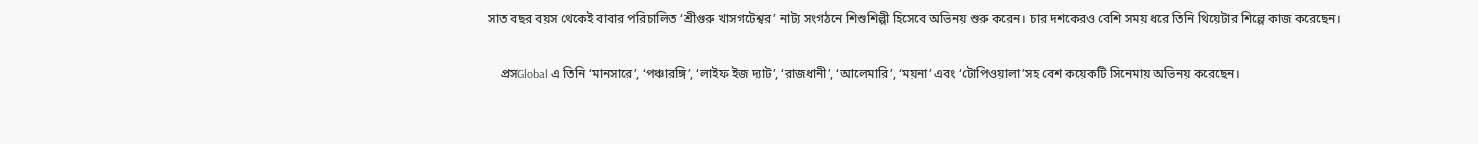সাত বছর বয়স থেকেই বাবার পরিচালিত ‘শ্রীগুরু খাসগটেশ্বর’ নাট্য সংগঠনে শিশুশিল্পী হিসেবে অভিনয় শুরু করেন। চার দশকেরও বেশি সময় ধরে তিনি থিয়েটার শিল্পে কাজ করেছেন।

    প্রসGlobal এ তিনি ‘মানসারে’, ‘পঞ্চারঙ্গি’, ‘লাইফ ইজ দ্যাট’, ‘রাজধানী’, ‘আলেমারি’, ‘ময়না’ এবং ‘টোপিওয়ালা’সহ বেশ কয়েকটি সিনেমায় অভিনয় করেছেন।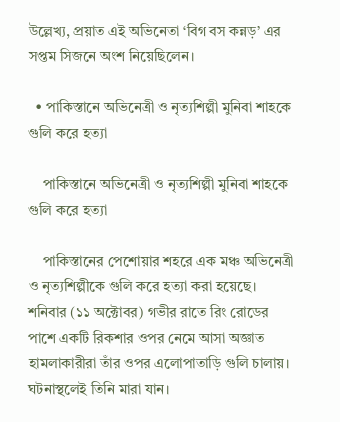উল্লেখ্য, প্রয়াত এই অভিনেতা ‘বিগ বস কন্নড়’ এর সপ্তম সিজনে অংশ নিয়েছিলেন।

  • পাকিস্তানে অভিনেত্রী ও নৃত্যশিল্পী মুনিবা শাহকে গুলি করে হত্যা

    পাকিস্তানে অভিনেত্রী ও নৃত্যশিল্পী মুনিবা শাহকে গুলি করে হত্যা

    পাকিস্তানের পেশোয়ার শহরে এক মঞ্চ অভিনেত্রী ও নৃত্যশিল্পীকে গুলি করে হত্যা করা হয়েছে। শনিবার (১১ অক্টোবর) গভীর রাতে রিং রোডের পাশে একটি রিকশার ওপর নেমে আসা অজ্ঞাত হামলাকারীরা তাঁর ওপর এলোপাতাড়ি গুলি চালায়। ঘটনাস্থলেই তিনি মারা যান।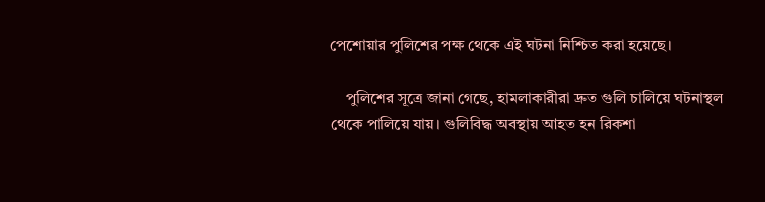পেশোয়ার পুলিশের পক্ষ থেকে এই ঘটনা নিশ্চিত করা হয়েছে।

    পুলিশের সূত্রে জানা গেছে, হামলাকারীরা দ্রুত গুলি চালিয়ে ঘটনাস্থল থেকে পালিয়ে যায়। গুলিবিদ্ধ অবস্থায় আহত হন রিকশা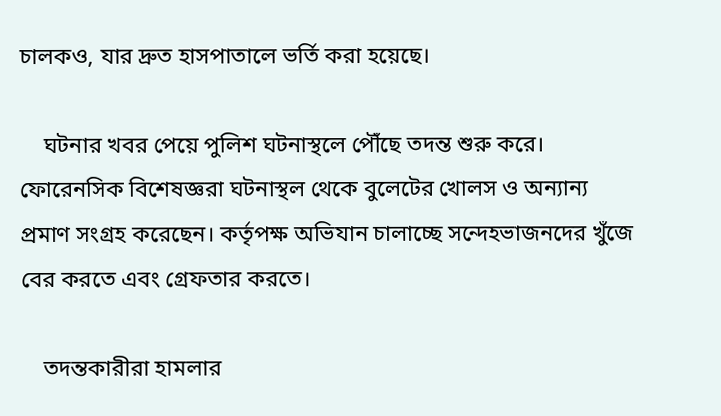চালকও, যার দ্রুত হাসপাতালে ভর্তি করা হয়েছে।

    ঘটনার খবর পেয়ে পুলিশ ঘটনাস্থলে পৌঁছে তদন্ত শুরু করে। ফোরেনসিক বিশেষজ্ঞরা ঘটনাস্থল থেকে বুলেটের খোলস ও অন্যান্য প্রমাণ সংগ্রহ করেছেন। কর্তৃপক্ষ অভিযান চালাচ্ছে সন্দেহভাজনদের খুঁজে বের করতে এবং গ্রেফতার করতে।

    তদন্তকারীরা হামলার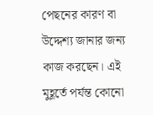পেছনের কারণ বা উদ্দেশ্য জানার জন্য কাজ করছেন। এই মুহূর্তে পর্যন্ত কোনো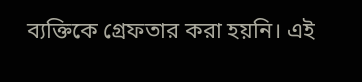ব্যক্তিকে গ্রেফতার করা হয়নি। এই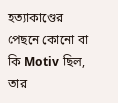হত্যাকাণ্ডের পেছনে কোনো বা কি Motiv ছিল, তার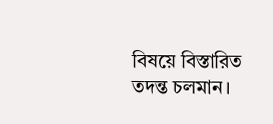বিষয়ে বিস্তারিত তদন্ত চলমান।